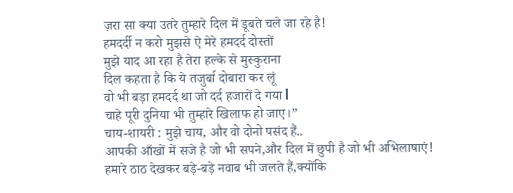ज़रा सा क्या उतरे तुम्हारे दिल में डूबते चले जा रहे है!
हमदर्दी न करो मुझसे ऐ मेरे हमदर्द दोस्तों
मुझे याद आ रहा है तेरा हल्के से मुस्कुराना
दिल कहता है कि ये तजुर्बा दोबारा कर लूं
वो भी बड़ा हमदर्द था जो दर्द हजारों दे गया l
चाहे पूरी दुनिया भी तुम्हारे खिलाफ हो जाए।”
चाय-शायरी : मुझे चाय, और वो दोनो पसंद हैं..
आपकी आँखों में सजे है जो भी सपने,और दिल में छुपी है जो भी अभिलाषाएं!
हमारे ठाठ देखकर बड़े-बड़े नवाब भी जलते हैं,क्योंकि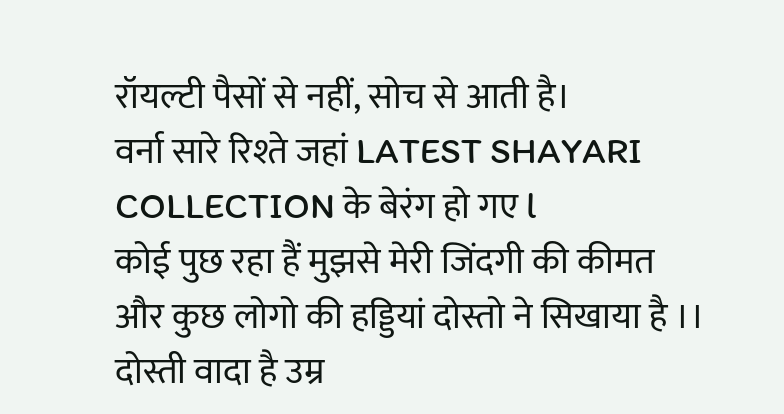रॉयल्टी पैसों से नहीं, सोच से आती है।
वर्ना सारे रिश्ते जहां LATEST SHAYARI COLLECTION के बेरंग हो गए l
कोई पुछ रहा हैं मुझसे मेरी जिंदगी की कीमत
और कुछ लोगो की हड्डियां दोस्तो ने सिखाया है ।।
दोस्ती वादा है उम्र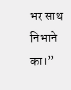भर साथ निभाने का।”